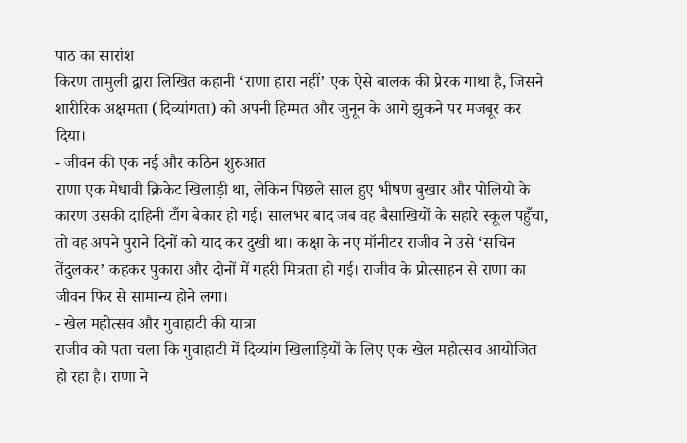पाठ का सारांश
किरण तामुली द्वारा लिखित कहानी ‘राणा हारा नहीं’ एक ऐसे बालक की प्रेरक गाथा है, जिसने शारीरिक अक्षमता (दिव्यांगता) को अपनी हिम्मत और जुनून के आगे झुकने पर मजबूर कर दिया।
- जीवन की एक नई और कठिन शुरुआत
राणा एक मेधावी क्रिकेट खिलाड़ी था, लेकिन पिछले साल हुए भीषण बुखार और पोलियो के कारण उसकी दाहिनी टाँग बेकार हो गई। सालभर बाद जब वह बैसाखियों के सहारे स्कूल पहुँचा, तो वह अपने पुराने दिनों को याद कर दुखी था। कक्षा के नए मॉनीटर राजीव ने उसे ‘सचिन तेंदुलकर’ कहकर पुकारा और दोनों में गहरी मित्रता हो गई। राजीव के प्रोत्साहन से राणा का जीवन फिर से सामान्य होने लगा।
- खेल महोत्सव और गुवाहाटी की यात्रा
राजीव को पता चला कि गुवाहाटी में दिव्यांग खिलाड़ियों के लिए एक खेल महोत्सव आयोजित हो रहा है। राणा ने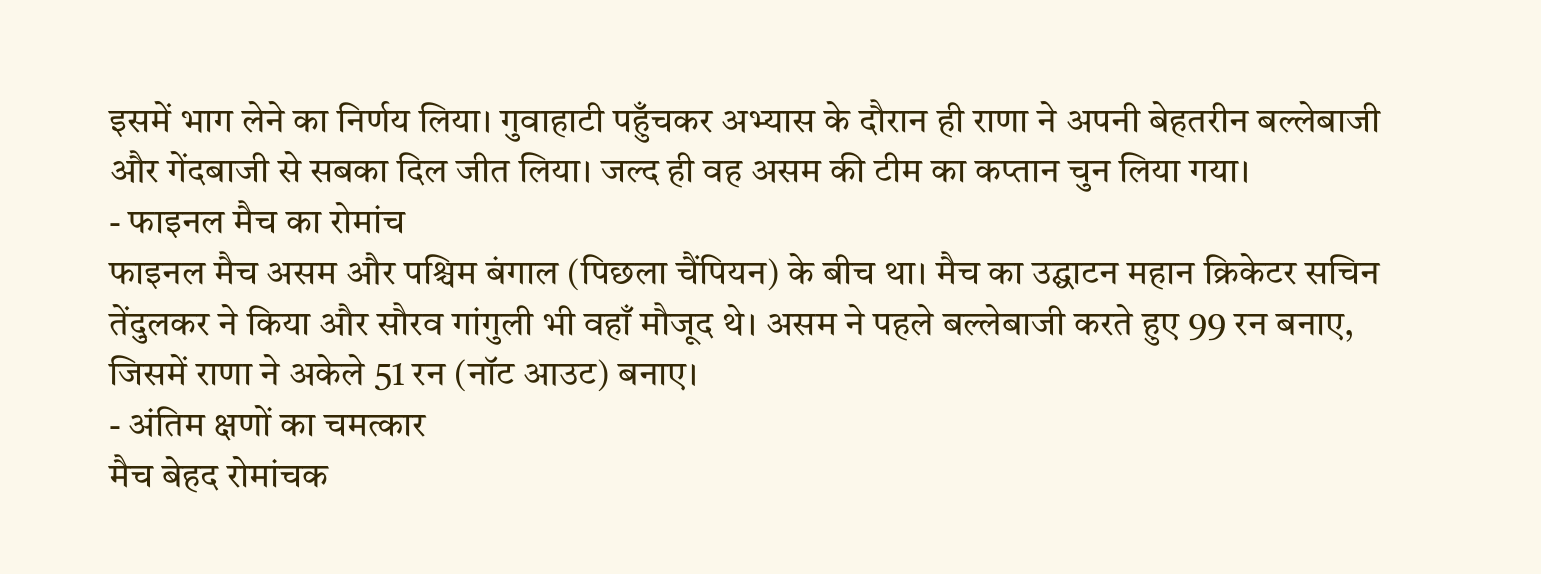इसमें भाग लेने का निर्णय लिया। गुवाहाटी पहुँचकर अभ्यास के दौरान ही राणा ने अपनी बेहतरीन बल्लेबाजी और गेंदबाजी से सबका दिल जीत लिया। जल्द ही वह असम की टीम का कप्तान चुन लिया गया।
- फाइनल मैच का रोमांच
फाइनल मैच असम और पश्चिम बंगाल (पिछला चैंपियन) के बीच था। मैच का उद्घाटन महान क्रिकेटर सचिन तेंदुलकर ने किया और सौरव गांगुली भी वहाँ मौजूद थे। असम ने पहले बल्लेबाजी करते हुए 99 रन बनाए, जिसमें राणा ने अकेले 51 रन (नॉट आउट) बनाए।
- अंतिम क्षणों का चमत्कार
मैच बेहद रोमांचक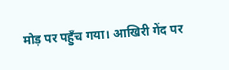मोड़ पर पहुँच गया। आखिरी गेंद पर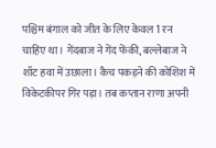पश्चिम बंगाल को जीत के लिए केवल 1 रन चाहिए था। गेंदबाज ने गेंद फेंकी, बल्लेबाज ने शॉट हवा में उछाला। कैच पकड़ने की कोशिश में विकेटकीपर गिर पड़ा। तब कप्तान राणा अपनी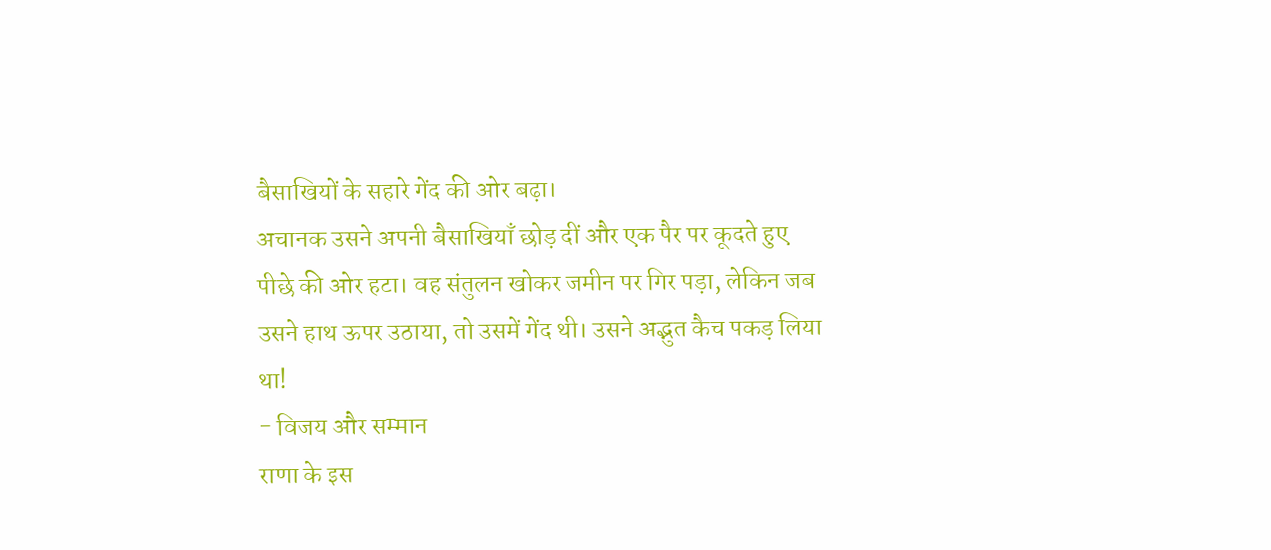बैसाखियों के सहारे गेंद की ओर बढ़ा।
अचानक उसने अपनी बैसाखियाँ छोड़ दीं और एक पैर पर कूदते हुए पीछे की ओर हटा। वह संतुलन खोकर जमीन पर गिर पड़ा, लेकिन जब उसने हाथ ऊपर उठाया, तो उसमें गेंद थी। उसने अद्भुत कैच पकड़ लिया था!
- विजय और सम्मान
राणा के इस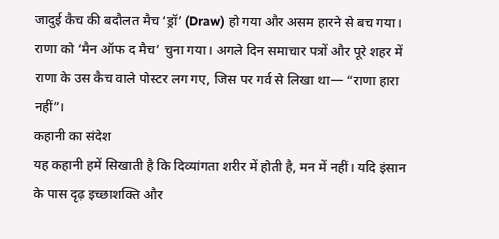जादुई कैच की बदौलत मैच ‘ड्रॉ’ (Draw) हो गया और असम हारने से बच गया। राणा को ‘मैन ऑफ द मैच’ चुना गया। अगले दिन समाचार पत्रों और पूरे शहर में राणा के उस कैच वाले पोस्टर लग गए, जिस पर गर्व से लिखा था— “राणा हारा नहीं”।
कहानी का संदेश
यह कहानी हमें सिखाती है कि दिव्यांगता शरीर में होती है, मन में नहीं। यदि इंसान के पास दृढ़ इच्छाशक्ति और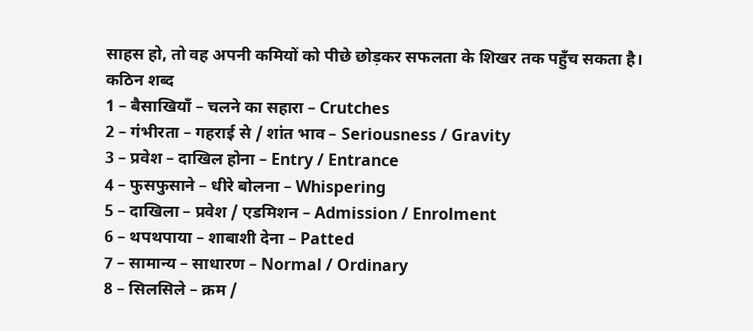साहस हो, तो वह अपनी कमियों को पीछे छोड़कर सफलता के शिखर तक पहुँच सकता है।
कठिन शब्द
1 – बैसाखियाँ – चलने का सहारा – Crutches
2 – गंभीरता – गहराई से / शांत भाव – Seriousness / Gravity
3 – प्रवेश – दाखिल होना – Entry / Entrance
4 – फुसफुसाने – धीरे बोलना – Whispering
5 – दाखिला – प्रवेश / एडमिशन – Admission / Enrolment
6 – थपथपाया – शाबाशी देना – Patted
7 – सामान्य – साधारण – Normal / Ordinary
8 – सिलसिले – क्रम /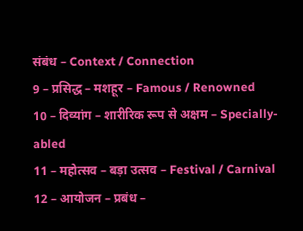संबंध – Context / Connection
9 – प्रसिद्ध – मशहूर – Famous / Renowned
10 – दिव्यांग – शारीरिक रूप से अक्षम – Specially-abled
11 – महोत्सव – बड़ा उत्सव – Festival / Carnival
12 – आयोजन – प्रबंध –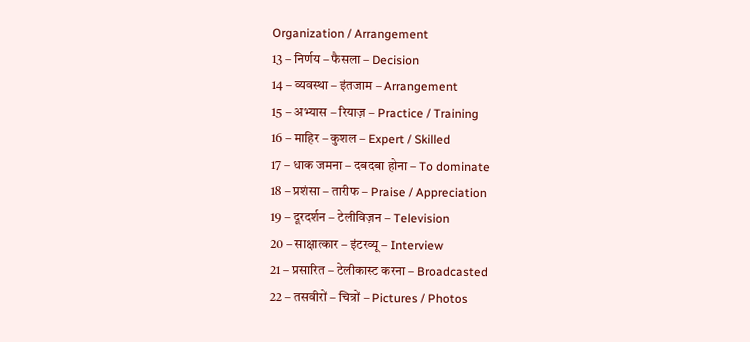Organization / Arrangement
13 – निर्णय – फैसला – Decision
14 – व्यवस्था – इंतजाम – Arrangement
15 – अभ्यास – रियाज़ – Practice / Training
16 – माहिर – कुशल – Expert / Skilled
17 – धाक जमना – दबदबा होना – To dominate
18 – प्रशंसा – तारीफ – Praise / Appreciation
19 – दूरदर्शन – टेलीविज़न – Television
20 – साक्षात्कार – इंटरव्यू – Interview
21 – प्रसारित – टेलीकास्ट करना – Broadcasted
22 – तसवीरों – चित्रों – Pictures / Photos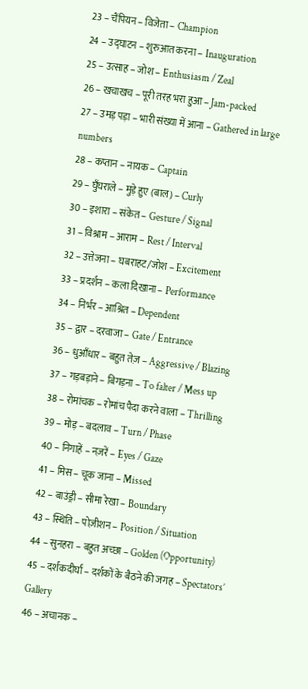23 – चैंपियन – विजेता – Champion
24 – उद्घाटन – शुरुआत करना – Inauguration
25 – उत्साह – जोश – Enthusiasm / Zeal
26 – खचाखच – पूरी तरह भरा हुआ – Jam-packed
27 – उमड़ पड़ा – भारी संख्या में आना – Gathered in large numbers
28 – कप्तान – नायक – Captain
29 – घुँघराले – मुड़े हुए (बाल) – Curly
30 – इशारा – संकेत – Gesture / Signal
31 – विश्राम – आराम – Rest / Interval
32 – उत्तेजना – घबराहट/जोश – Excitement
33 – प्रदर्शन – कला दिखाना – Performance
34 – निर्भर – आश्रित – Dependent
35 – द्वार – दरवाजा – Gate / Entrance
36 – धुआँधार – बहुत तेज़ – Aggressive / Blazing
37 – गड़बड़ाने – बिगड़ना – To falter / Mess up
38 – रोमांचक – रोमांच पैदा करने वाला – Thrilling
39 – मोड़ – बदलाव – Turn / Phase
40 – निगाहें – नज़रें – Eyes / Gaze
41 – मिस – चूक जाना – Missed
42 – बाउंड्री – सीमा रेखा – Boundary
43 – स्थिति – पोज़ीशन – Position / Situation
44 – सुनहरा – बहुत अच्छा – Golden (Opportunity)
45 – दर्शकदीर्घा – दर्शकों के बैठने की जगह – Spectators’ Gallery
46 – अचानक –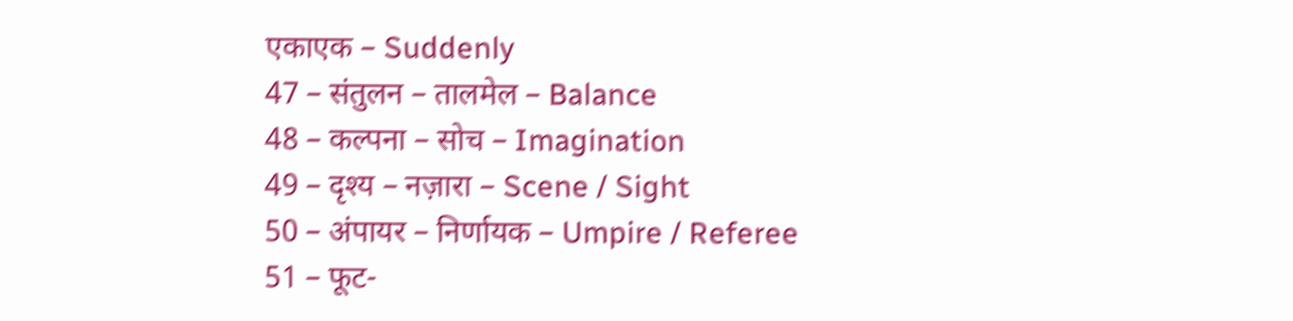एकाएक – Suddenly
47 – संतुलन – तालमेल – Balance
48 – कल्पना – सोच – Imagination
49 – दृश्य – नज़ारा – Scene / Sight
50 – अंपायर – निर्णायक – Umpire / Referee
51 – फूट-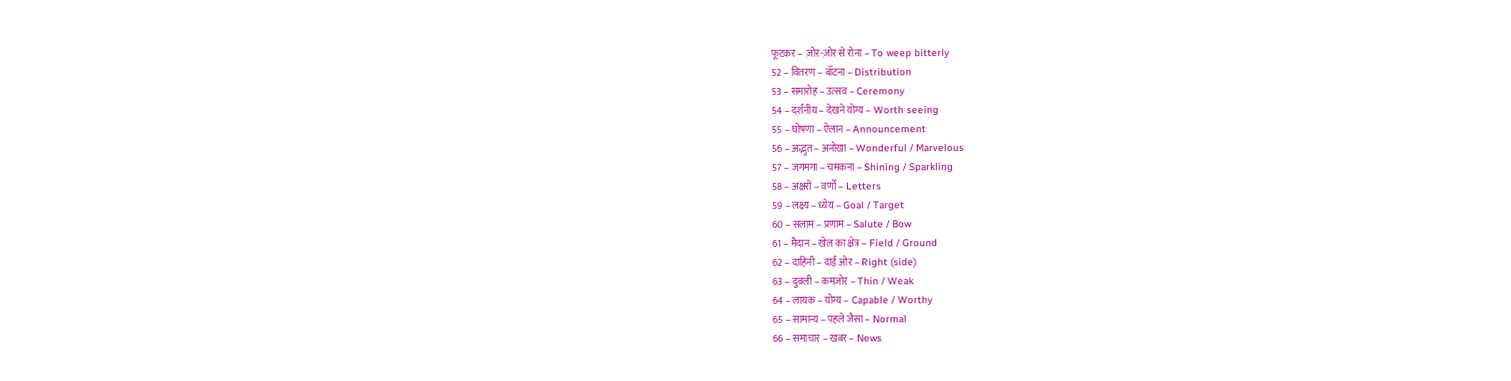फूटकर – ज़ोर-ज़ोर से रोना – To weep bitterly
52 – वितरण – बाँटना – Distribution
53 – समारोह – उत्सव – Ceremony
54 – दर्शनीय – देखने योग्य – Worth seeing
55 – घोषणा – ऐलान – Announcement
56 – अद्भुत – अनोखा – Wonderful / Marvelous
57 – जगमगा – चमकना – Shining / Sparkling
58 – अक्षरों – वर्णों – Letters
59 – लक्ष्य – ध्येय – Goal / Target
60 – सलाम – प्रणाम – Salute / Bow
61 – मैदान – खेल का क्षेत्र – Field / Ground
62 – दाहिनी – दाईं ओर – Right (side)
63 – दुबली – कमज़ोर – Thin / Weak
64 – लायक – योग्य – Capable / Worthy
65 – सामान्य – पहले जैसा – Normal
66 – समाचार – खबर – News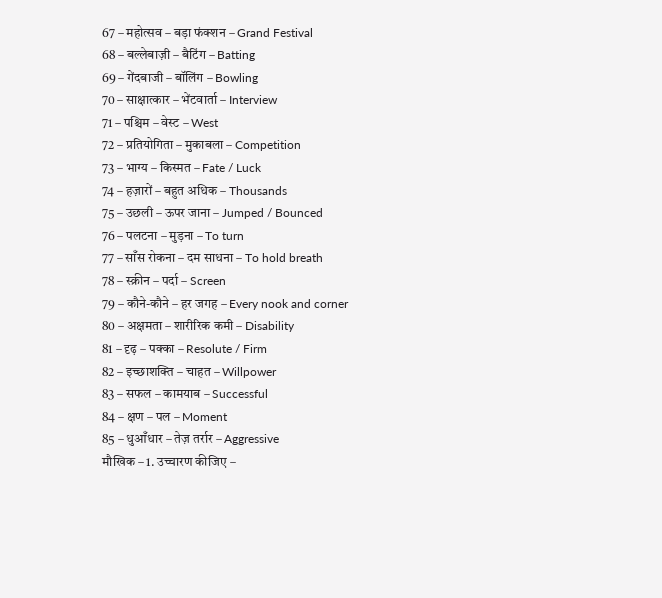67 – महोत्सव – बड़ा फंक्शन – Grand Festival
68 – बल्लेबाज़ी – बैटिंग – Batting
69 – गेंदबाजी – बॉलिंग – Bowling
70 – साक्षात्कार – भेंटवार्ता – Interview
71 – पश्चिम – वेस्ट – West
72 – प्रतियोगिता – मुकाबला – Competition
73 – भाग्य – किस्मत – Fate / Luck
74 – हज़ारों – बहुत अधिक – Thousands
75 – उछली – ऊपर जाना – Jumped / Bounced
76 – पलटना – मुड़ना – To turn
77 – साँस रोकना – दम साधना – To hold breath
78 – स्क्रीन – पर्दा – Screen
79 – कौने-कौने – हर जगह – Every nook and corner
80 – अक्षमता – शारीरिक कमी – Disability
81 – दृढ़ – पक्का – Resolute / Firm
82 – इच्छाशक्ति – चाहत – Willpower
83 – सफल – कामयाब – Successful
84 – क्षण – पल – Moment
85 – धुआँधार – तेज़ तर्रार – Aggressive
मौखिक – 1. उच्चारण कीजिए –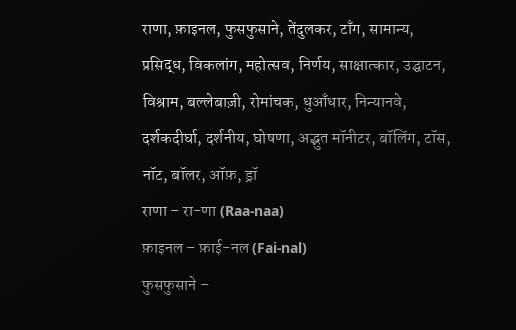राणा, फ़ाइनल, फुसफुसाने, तेंदुलकर, टाँग, सामान्य, प्रसिद्ध, विकलांग, महोत्सव, निर्णय, साक्षात्कार, उद्घाटन, विश्राम, बल्लेबाज़ी, रोमांचक, धुआँधार, निन्यानवे, दर्शकदीर्घा, दर्शनीय, घोषणा, अद्भुत मॉनीटर, बॉलिंग, टॉस, नॉट, बॉलर, ऑफ़, ड्रॉ
राणा – रा-णा (Raa-naa)
फ़ाइनल – फ़ाई-नल (Fai-nal)
फुसफुसाने –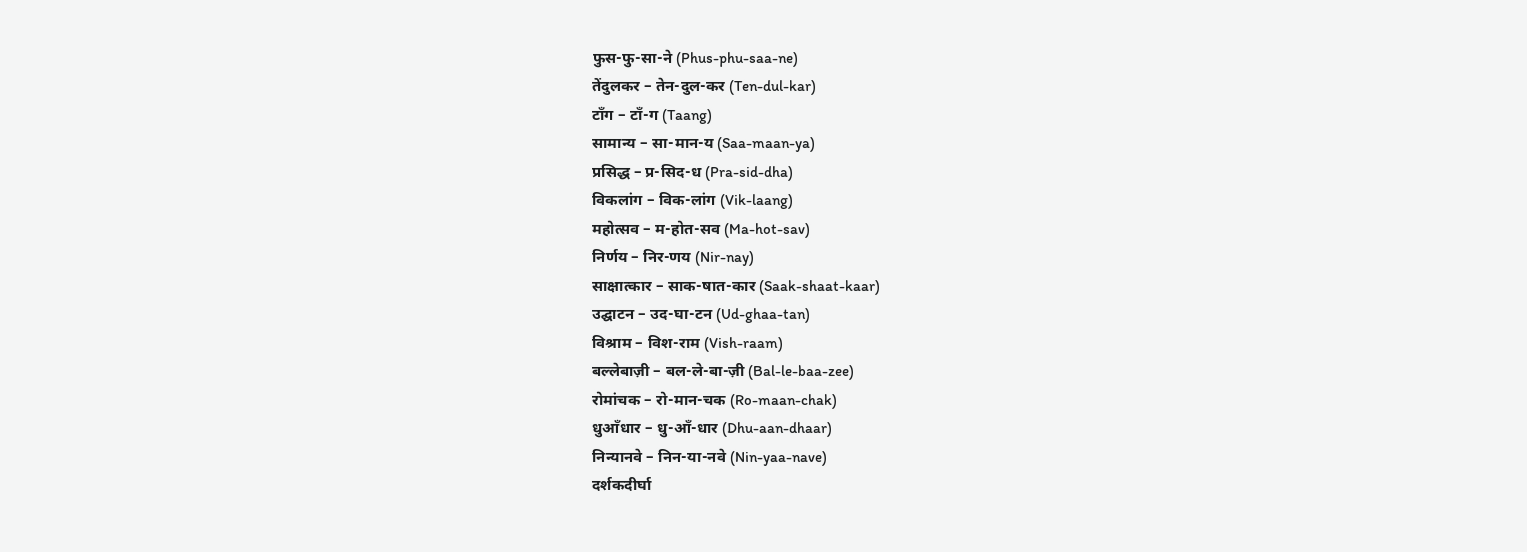फुस-फु-सा-ने (Phus-phu-saa-ne)
तेंदुलकर – तेन-दुल-कर (Ten-dul-kar)
टाँग – टाँ-ग (Taang)
सामान्य – सा-मान-य (Saa-maan-ya)
प्रसिद्ध – प्र-सिद-ध (Pra-sid-dha)
विकलांग – विक-लांग (Vik-laang)
महोत्सव – म-होत-सव (Ma-hot-sav)
निर्णय – निर-णय (Nir-nay)
साक्षात्कार – साक-षात-कार (Saak-shaat-kaar)
उद्घाटन – उद-घा-टन (Ud-ghaa-tan)
विश्राम – विश-राम (Vish-raam)
बल्लेबाज़ी – बल-ले-बा-ज़ी (Bal-le-baa-zee)
रोमांचक – रो-मान-चक (Ro-maan-chak)
धुआँधार – धु-आँ-धार (Dhu-aan-dhaar)
निन्यानवे – निन-या-नवे (Nin-yaa-nave)
दर्शकदीर्घा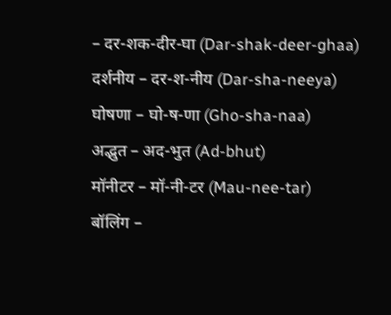– दर-शक-दीर-घा (Dar-shak-deer-ghaa)
दर्शनीय – दर-श-नीय (Dar-sha-neeya)
घोषणा – घो-ष-णा (Gho-sha-naa)
अद्भुत – अद-भुत (Ad-bhut)
मॉनीटर – मॉ-नी-टर (Mau-nee-tar)
बॉलिंग –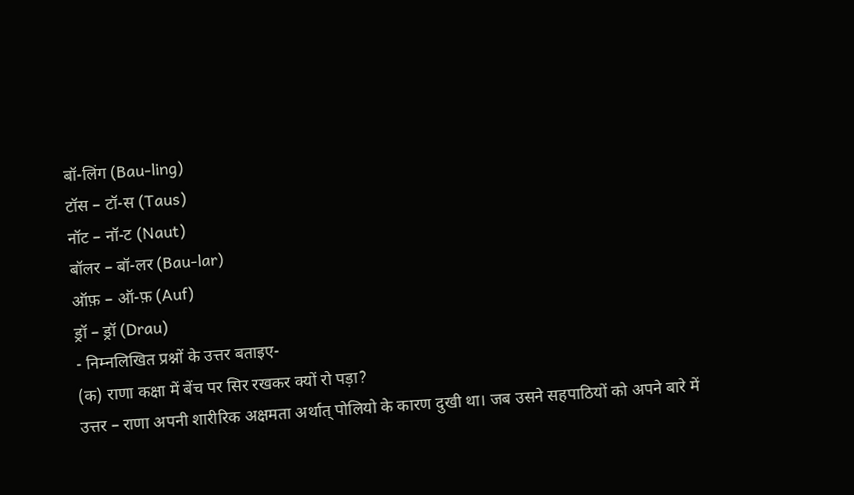बॉ-लिंग (Bau-ling)
टॉस – टॉ-स (Taus)
नॉट – नॉ-ट (Naut)
बॉलर – बॉ-लर (Bau-lar)
ऑफ़ – ऑ-फ़ (Auf)
ड्रॉ – ड्रॉ (Drau)
- निम्नलिखित प्रश्नों के उत्तर बताइए-
(क) राणा कक्षा में बेंच पर सिर रखकर क्यों रो पड़ा?
उत्तर – राणा अपनी शारीरिक अक्षमता अर्थात् पोलियो के कारण दुखी था। जब उसने सहपाठियों को अपने बारे में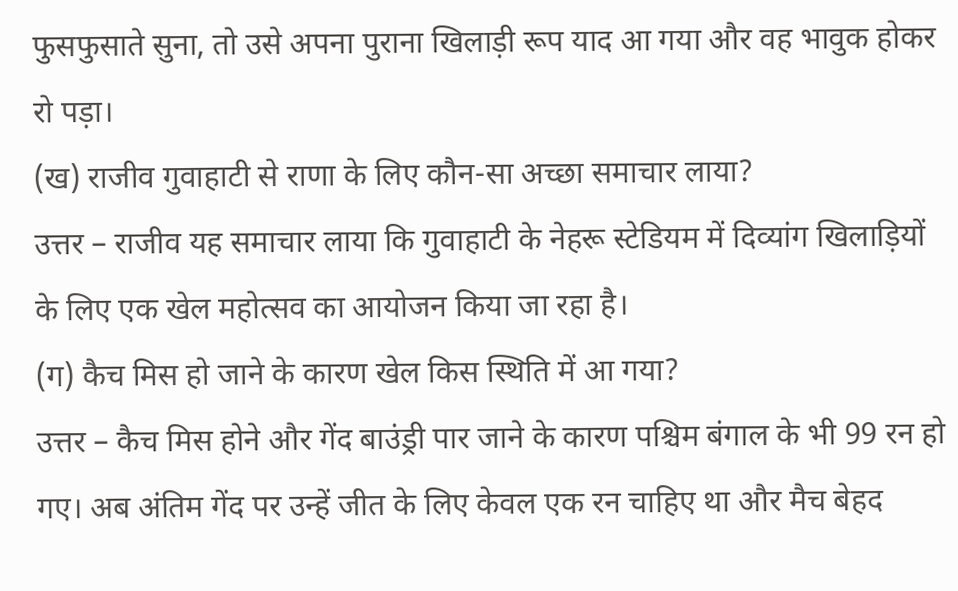फुसफुसाते सुना, तो उसे अपना पुराना खिलाड़ी रूप याद आ गया और वह भावुक होकर रो पड़ा।
(ख) राजीव गुवाहाटी से राणा के लिए कौन-सा अच्छा समाचार लाया?
उत्तर – राजीव यह समाचार लाया कि गुवाहाटी के नेहरू स्टेडियम में दिव्यांग खिलाड़ियों के लिए एक खेल महोत्सव का आयोजन किया जा रहा है।
(ग) कैच मिस हो जाने के कारण खेल किस स्थिति में आ गया?
उत्तर – कैच मिस होने और गेंद बाउंड्री पार जाने के कारण पश्चिम बंगाल के भी 99 रन हो गए। अब अंतिम गेंद पर उन्हें जीत के लिए केवल एक रन चाहिए था और मैच बेहद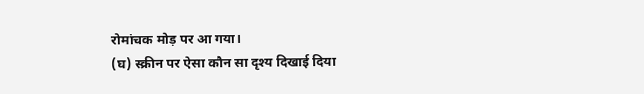रोमांचक मोड़ पर आ गया।
(घ) स्क्रीन पर ऐसा कौन सा दृश्य दिखाई दिया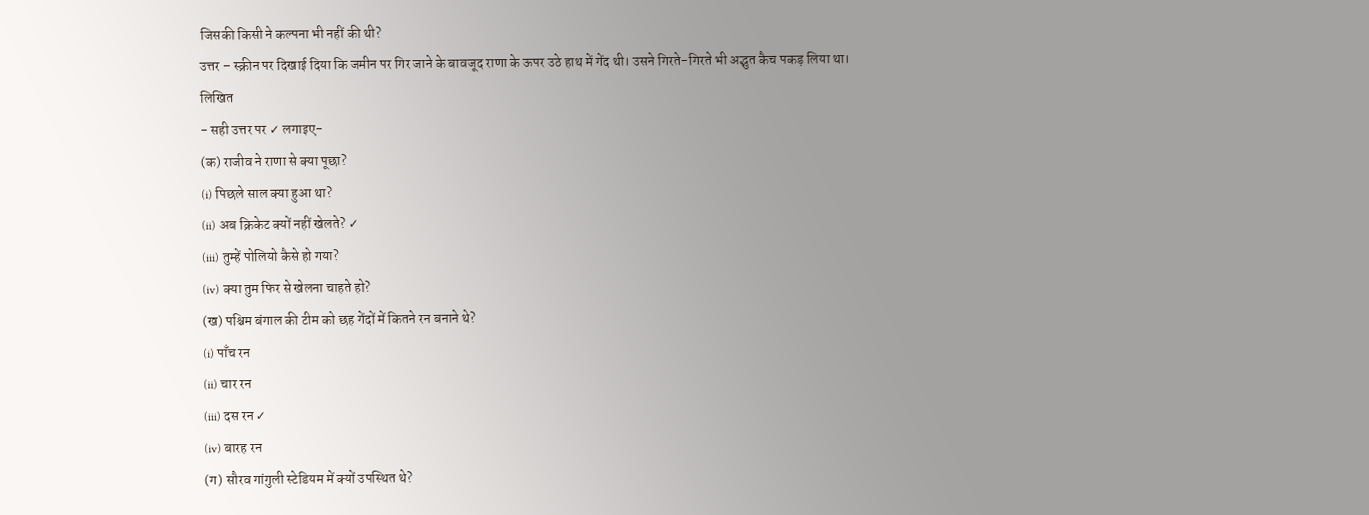जिसकी किसी ने कल्पना भी नहीं की थी?
उत्तर – स्क्रीन पर दिखाई दिया कि जमीन पर गिर जाने के बावजूद राणा के ऊपर उठे हाथ में गेंद थी। उसने गिरते-गिरते भी अद्भुत कैच पकड़ लिया था।
लिखित
- सही उत्तर पर ✓ लगाइए-
(क) राजीव ने राणा से क्या पूछा?
(i) पिछले साल क्या हुआ था?
(ii) अब क्रिकेट क्यों नहीं खेलते? ✓
(iii) तुम्हें पोलियो कैसे हो गया?
(iv) क्या तुम फिर से खेलना चाहते हो?
(ख) पश्चिम बंगाल की टीम को छह गेंदों में कितने रन बनाने थे?
(i) पाँच रन
(ii) चार रन
(iii) दस रन ✓
(iv) बारह रन
(ग) सौरव गांगुली स्टेडियम में क्यों उपस्थित थे?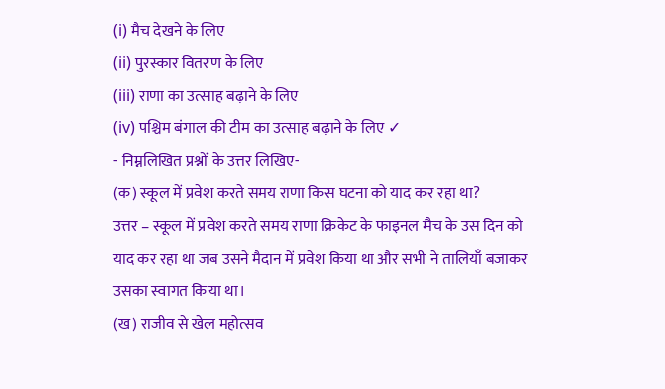(i) मैच देखने के लिए
(ii) पुरस्कार वितरण के लिए
(iii) राणा का उत्साह बढ़ाने के लिए
(iv) पश्चिम बंगाल की टीम का उत्साह बढ़ाने के लिए ✓
- निम्नलिखित प्रश्नों के उत्तर लिखिए-
(क) स्कूल में प्रवेश करते समय राणा किस घटना को याद कर रहा था?
उत्तर – स्कूल में प्रवेश करते समय राणा क्रिकेट के फाइनल मैच के उस दिन को याद कर रहा था जब उसने मैदान में प्रवेश किया था और सभी ने तालियाँ बजाकर उसका स्वागत किया था।
(ख) राजीव से खेल महोत्सव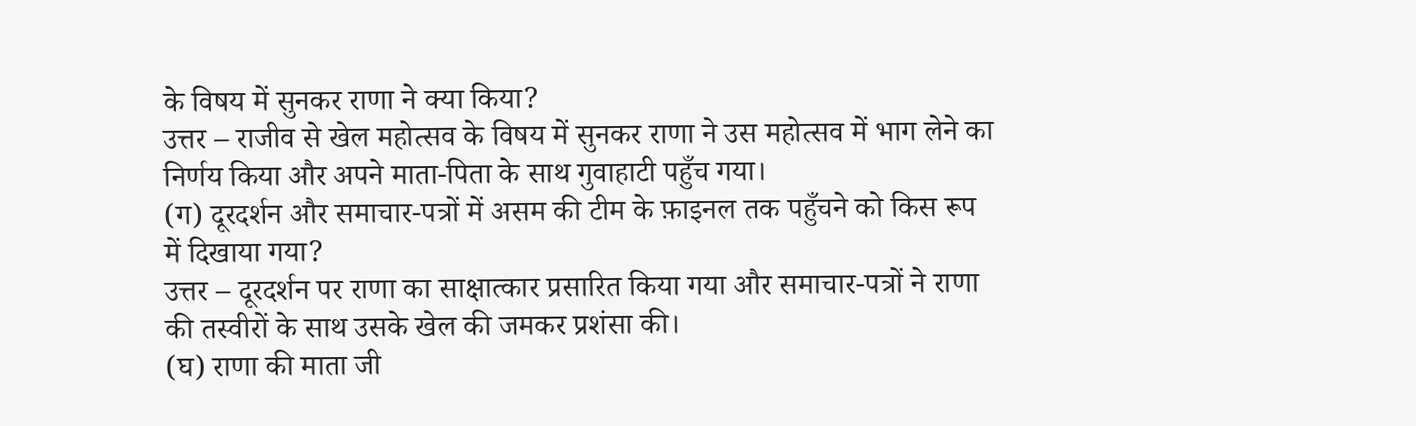के विषय में सुनकर राणा ने क्या किया?
उत्तर – राजीव से खेल महोत्सव के विषय में सुनकर राणा ने उस महोत्सव में भाग लेने का निर्णय किया और अपने माता-पिता के साथ गुवाहाटी पहुँच गया।
(ग) दूरदर्शन और समाचार-पत्रों में असम की टीम के फ़ाइनल तक पहुँचने को किस रूप में दिखाया गया?
उत्तर – दूरदर्शन पर राणा का साक्षात्कार प्रसारित किया गया और समाचार-पत्रों ने राणा की तस्वीरों के साथ उसके खेल की जमकर प्रशंसा की।
(घ) राणा की माता जी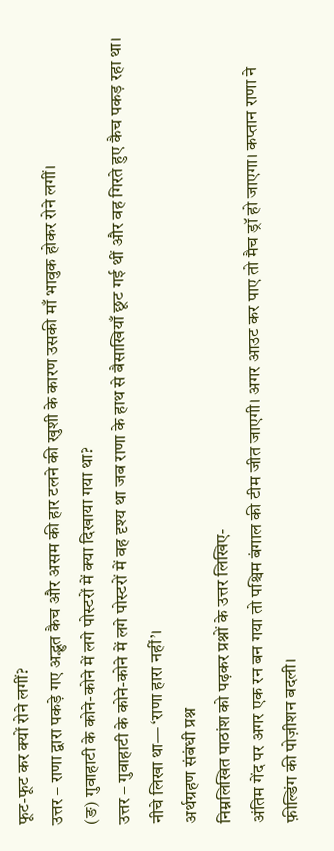फूट-फूट कर क्यों रोने लगीं?
उत्तर – राणा द्वारा पकड़े गए अद्भुत कैच और असम की हार टलने की खुशी के कारण उसकी माँ भावुक होकर रोने लगीं।
(ङ) गुवाहाटी के कोने-कोने में लगे पोस्टरों में क्या दिखाया गया था?
उत्तर – गुवाहाटी के कोने-कोने में लगे पोस्टरों में वह दृश्य था जब राणा के हाथ से बैसाखियाँ छूट गई थीं और वह गिरते हुए कैच पकड़ रहा था। नीचे लिखा था— ‘राणा हारा नहीं’।
अर्थग्रहण संबंधी प्रश्न
निम्नलिखित पाठांश को पढ़कर प्रश्नों के उत्तर लिखिए-
अंतिम गेंद पर अगर एक रन बन गया तो पश्चिम बंगाल की टीम जीत जाएगी। अगर आउट कर पाए तो मैच ड्रॉ हो जाएगा। कप्तान राणा ने फ़ील्डिंग की पोज़ीशन बदली।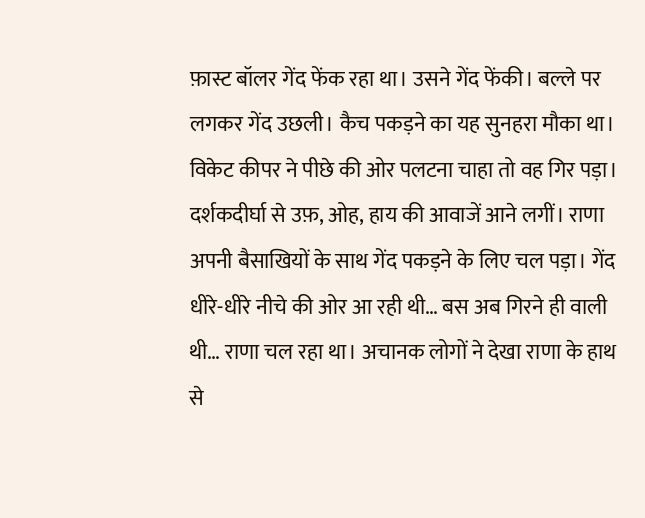फ़ास्ट बॉलर गेंद फेंक रहा था। उसने गेंद फेंकी। बल्ले पर लगकर गेंद उछली। कैच पकड़ने का यह सुनहरा मौका था। विकेट कीपर ने पीछे की ओर पलटना चाहा तो वह गिर पड़ा। दर्शकदीर्घा से उफ़, ओह, हाय की आवाजें आने लगीं। राणा अपनी बैसाखियों के साथ गेंद पकड़ने के लिए चल पड़ा। गेंद धीरे-धीरे नीचे की ओर आ रही थी… बस अब गिरने ही वाली थी… राणा चल रहा था। अचानक लोगों ने देखा राणा के हाथ से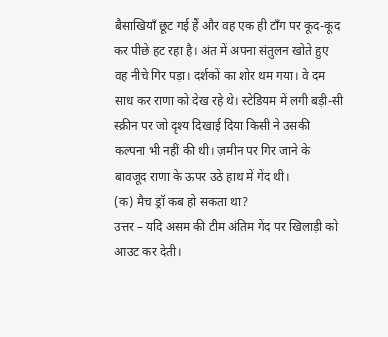बैसाखियाँ छूट गई हैं और वह एक ही टाँग पर कूद-कूद कर पीछे हट रहा है। अंत में अपना संतुलन खोते हुए वह नीचे गिर पड़ा। दर्शकों का शोर थम गया। वे दम साध कर राणा को देख रहे थे। स्टेडियम में लगी बड़ी-सी स्क्रीन पर जो दृश्य दिखाई दिया किसी ने उसकी कल्पना भी नहीं की थी। ज़मीन पर गिर जाने के बावजूद राणा के ऊपर उठे हाथ में गेंद थी।
(क) मैच ड्रॉ कब हो सकता था?
उत्तर – यदि असम की टीम अंतिम गेंद पर खिलाड़ी को आउट कर देती।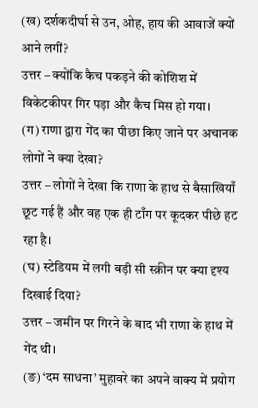(ख) दर्शकदीर्घा से उन, ओह, हाय की आवाजें क्यों आने लगीं?
उत्तर – क्योंकि कैच पकड़ने की कोशिश में विकेटकीपर गिर पड़ा और कैच मिस हो गया।
(ग) राणा द्वारा गेंद का पीछा किए जाने पर अचानक लोगों ने क्या देखा?
उत्तर – लोगों ने देखा कि राणा के हाथ से बैसाखियाँ छूट गई हैं और वह एक ही टाँग पर कूदकर पीछे हट रहा है।
(घ) स्टेडियम में लगी बड़ी सी स्क्रीन पर क्या दृश्य दिखाई दिया?
उत्तर – जमीन पर गिरने के बाद भी राणा के हाथ में गेंद थी।
(ङ) ‘दम साधना’ मुहावरे का अपने वाक्य में प्रयोग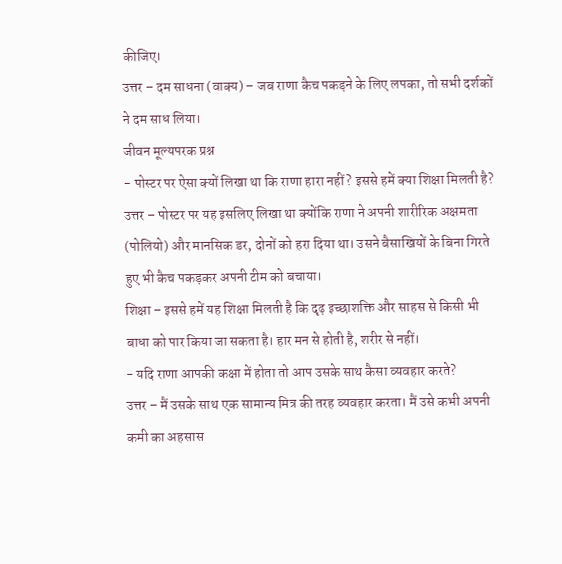कीजिए।
उत्तर – दम साधना (वाक्य) – जब राणा कैच पकड़ने के लिए लपका, तो सभी दर्शकों ने दम साध लिया।
जीवन मूल्यपरक प्रश्न
- पोस्टर पर ऐसा क्यों लिखा था कि राणा हारा नहीं? इससे हमें क्या शिक्षा मिलती है?
उत्तर – पोस्टर पर यह इसलिए लिखा था क्योंकि राणा ने अपनी शारीरिक अक्षमता (पोलियो) और मानसिक डर, दोनों को हरा दिया था। उसने बैसाखियों के बिना गिरते हुए भी कैच पकड़कर अपनी टीम को बचाया।
शिक्षा – इससे हमें यह शिक्षा मिलती है कि दृढ़ इच्छाशक्ति और साहस से किसी भी बाधा को पार किया जा सकता है। हार मन से होती है, शरीर से नहीं।
- यदि राणा आपकी कक्षा में होता तो आप उसके साथ कैसा व्यवहार करते?
उत्तर – मैं उसके साथ एक सामान्य मित्र की तरह व्यवहार करता। मैं उसे कभी अपनी कमी का अहसास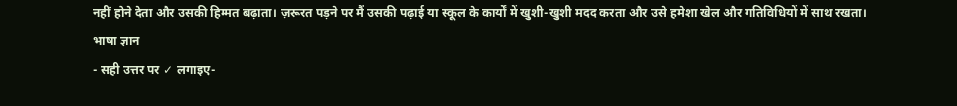नहीं होने देता और उसकी हिम्मत बढ़ाता। ज़रूरत पड़ने पर मैं उसकी पढ़ाई या स्कूल के कार्यों में खुशी-खुशी मदद करता और उसे हमेशा खेल और गतिविधियों में साथ रखता।
भाषा ज्ञान
- सही उत्तर पर ✓ लगाइए-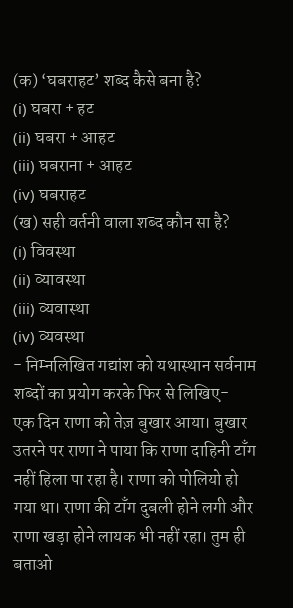(क) ‘घबराहट’ शब्द कैसे बना है?
(i) घबरा + हट
(ii) घबरा + आहट
(iii) घबराना + आहट
(iv) घबराहट
(ख) सही वर्तनी वाला शब्द कौन सा है?
(i) विवस्था
(ii) व्यावस्था
(iii) व्यवास्था
(iv) व्यवस्था
- निम्नलिखित गद्यांश को यथास्थान सर्वनाम शब्दों का प्रयोग करके फिर से लिखिए-
एक दिन राणा को तेज़ बुखार आया। बुखार उतरने पर राणा ने पाया कि राणा दाहिनी टाँग नहीं हिला पा रहा है। राणा को पोलियो हो गया था। राणा की टाँग दुबली होने लगी और राणा खड़ा होने लायक भी नहीं रहा। तुम ही बताओ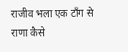राजीव भला एक टाँग से राणा कैसे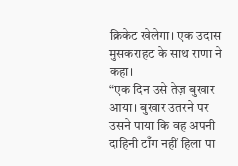क्रिकेट खेलेगा। एक उदास मुसकराहट के साथ राणा ने कहा।
“एक दिन उसे तेज़ बुखार आया। बुखार उतरने पर उसने पाया कि वह अपनी दाहिनी टाँग नहीं हिला पा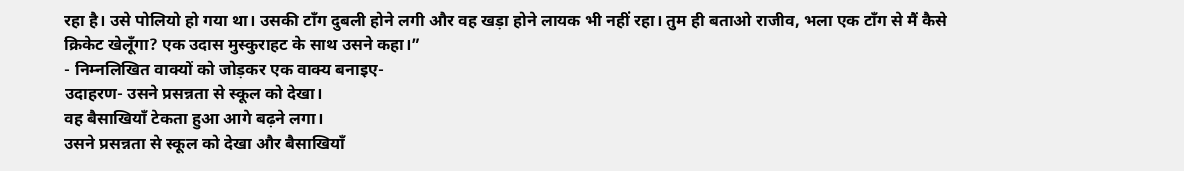रहा है। उसे पोलियो हो गया था। उसकी टाँग दुबली होने लगी और वह खड़ा होने लायक भी नहीं रहा। तुम ही बताओ राजीव, भला एक टाँग से मैं कैसे क्रिकेट खेलूँगा? एक उदास मुस्कुराहट के साथ उसने कहा।”
- निम्नलिखित वाक्यों को जोड़कर एक वाक्य बनाइए-
उदाहरण- उसने प्रसन्नता से स्कूल को देखा।
वह बैसाखियाँ टेकता हुआ आगे बढ़ने लगा।
उसने प्रसन्नता से स्कूल को देखा और बैसाखियाँ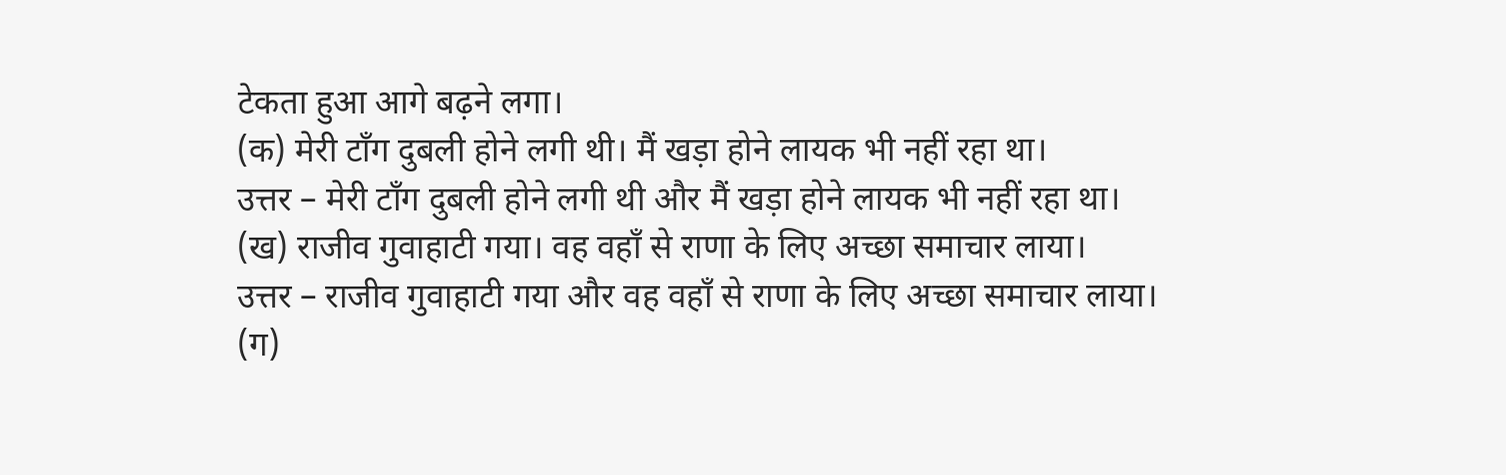टेकता हुआ आगे बढ़ने लगा।
(क) मेरी टाँग दुबली होने लगी थी। मैं खड़ा होने लायक भी नहीं रहा था।
उत्तर – मेरी टाँग दुबली होने लगी थी और मैं खड़ा होने लायक भी नहीं रहा था।
(ख) राजीव गुवाहाटी गया। वह वहाँ से राणा के लिए अच्छा समाचार लाया।
उत्तर – राजीव गुवाहाटी गया और वह वहाँ से राणा के लिए अच्छा समाचार लाया।
(ग)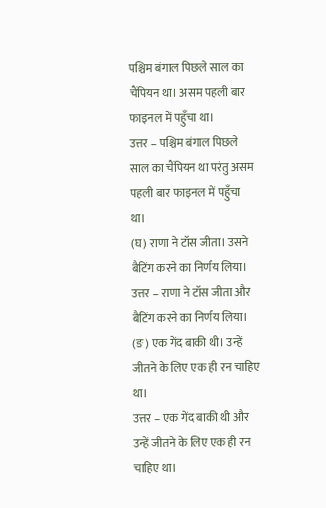पश्चिम बंगाल पिछले साल का चैंपियन था। असम पहली बार फाइनल में पहुँचा था।
उत्तर – पश्चिम बंगाल पिछले साल का चैंपियन था परंतु असम पहली बार फाइनल में पहुँचा था।
(घ) राणा ने टॉस जीता। उसने बैटिंग करने का निर्णय लिया।
उत्तर – राणा ने टॉस जीता और बैटिंग करने का निर्णय लिया।
(ङ) एक गेंद बाकी थी। उन्हें जीतने के लिए एक ही रन चाहिए था।
उत्तर – एक गेंद बाकी थी और उन्हें जीतने के लिए एक ही रन चाहिए था।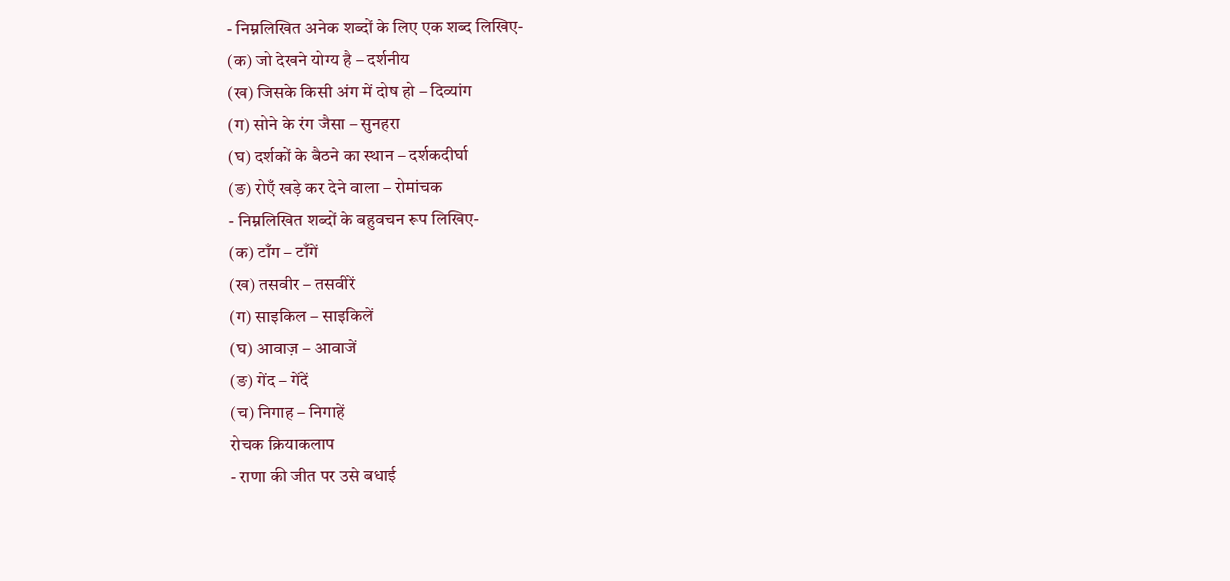- निम्नलिखित अनेक शब्दों के लिए एक शब्द लिखिए-
(क) जो देखने योग्य है – दर्शनीय
(ख) जिसके किसी अंग में दोष हो – दिव्यांग
(ग) सोने के रंग जैसा – सुनहरा
(घ) दर्शकों के बैठने का स्थान – दर्शकदीर्घा
(ङ) रोएँ खड़े कर देने वाला – रोमांचक
- निम्नलिखित शब्दों के बहुवचन रूप लिखिए-
(क) टाँग – टाँगें
(ख) तसवीर – तसवीरें
(ग) साइकिल – साइकिलें
(घ) आवाज़ – आवाजें
(ङ) गेंद – गेंदें
(च) निगाह – निगाहें
रोचक क्रियाकलाप
- राणा की जीत पर उसे बधाई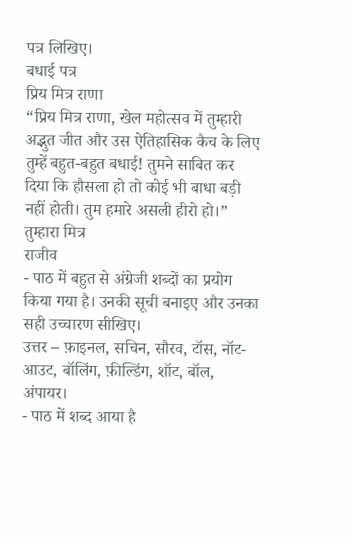पत्र लिखिए।
बधाई पत्र
प्रिय मित्र राणा
“प्रिय मित्र राणा, खेल महोत्सव में तुम्हारी अद्भुत जीत और उस ऐतिहासिक कैच के लिए तुम्हें बहुत-बहुत बधाई! तुमने साबित कर दिया कि हौसला हो तो कोई भी बाधा बड़ी नहीं होती। तुम हमारे असली हीरो हो।”
तुम्हारा मित्र
राजीव
- पाठ में बहुत से अंग्रेजी शब्दों का प्रयोग किया गया है। उनकी सूची बनाइए और उनका सही उच्चारण सीखिए।
उत्तर – फ़ाइनल, सचिन, सौरव, टॉस, नॉट-आउट, बॉलिंग, फ़ील्डिंग, शॉट, बॉल, अंपायर।
- पाठ में शब्द आया है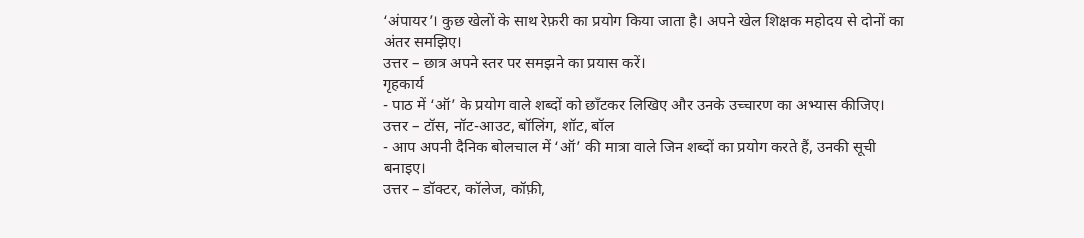‘अंपायर’। कुछ खेलों के साथ रेफ़री का प्रयोग किया जाता है। अपने खेल शिक्षक महोदय से दोनों का अंतर समझिए।
उत्तर – छात्र अपने स्तर पर समझने का प्रयास करें।
गृहकार्य
- पाठ में ‘ऑ’ के प्रयोग वाले शब्दों को छाँटकर लिखिए और उनके उच्चारण का अभ्यास कीजिए।
उत्तर – टॉस, नॉट-आउट, बॉलिंग, शॉट, बॉल
- आप अपनी दैनिक बोलचाल में ‘ऑ’ की मात्रा वाले जिन शब्दों का प्रयोग करते हैं, उनकी सूची बनाइए।
उत्तर – डॉक्टर, कॉलेज, कॉफ़ी,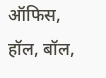ऑफिस, हॉल, बॉल,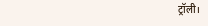ट्रॉली।